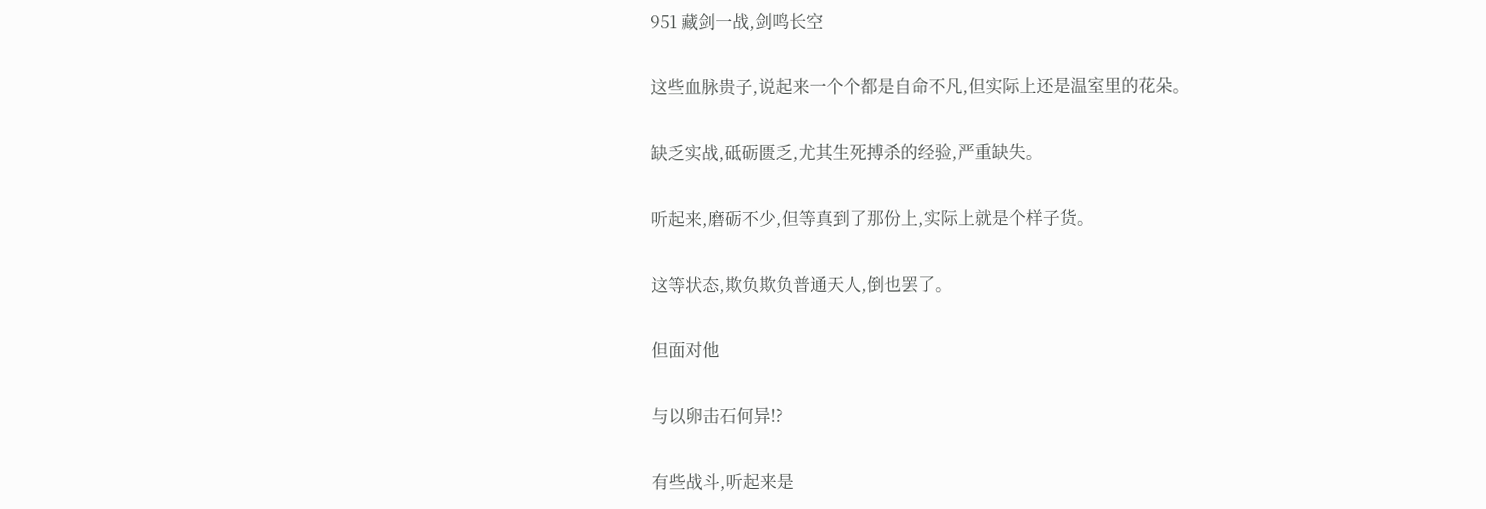951 藏剑一战,剑鸣长空

这些血脉贵子,说起来一个个都是自命不凡,但实际上还是温室里的花朵。

缺乏实战,砥砺匮乏,尤其生死搏杀的经验,严重缺失。

听起来,磨砺不少,但等真到了那份上,实际上就是个样子货。

这等状态,欺负欺负普通天人,倒也罢了。

但面对他

与以卵击石何异!?

有些战斗,听起来是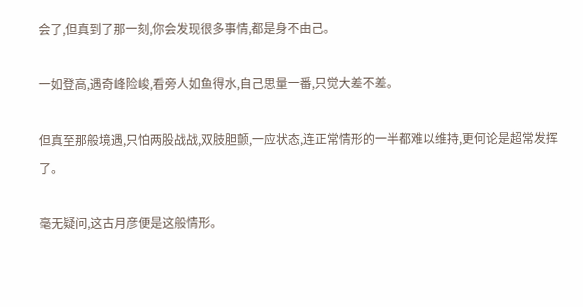会了,但真到了那一刻,你会发现很多事情,都是身不由己。

一如登高,遇奇峰险峻,看旁人如鱼得水,自己思量一番,只觉大差不差。

但真至那般境遇,只怕两股战战,双肢胆颤,一应状态,连正常情形的一半都难以维持,更何论是超常发挥了。

毫无疑问,这古月彦便是这般情形。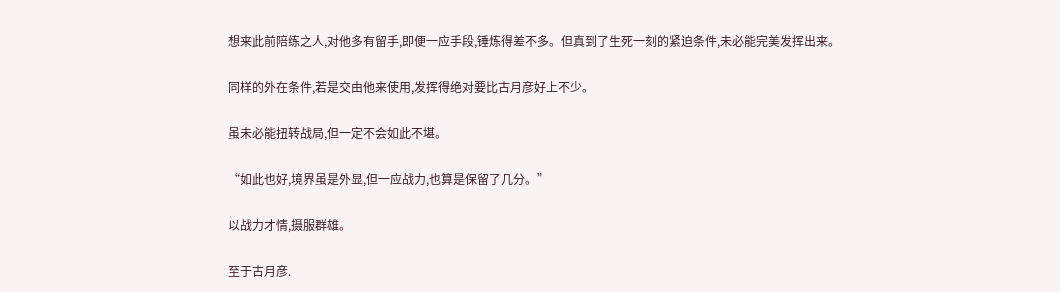想来此前陪练之人,对他多有留手,即便一应手段,锤炼得差不多。但真到了生死一刻的紧迫条件,未必能完美发挥出来。

同样的外在条件,若是交由他来使用,发挥得绝对要比古月彦好上不少。

虽未必能扭转战局,但一定不会如此不堪。

“如此也好,境界虽是外显,但一应战力,也算是保留了几分。”

以战力才情,摄服群雄。

至于古月彦.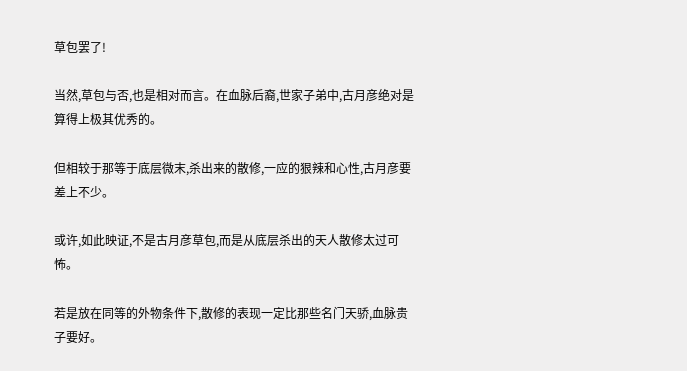草包罢了!

当然,草包与否,也是相对而言。在血脉后裔,世家子弟中,古月彦绝对是算得上极其优秀的。

但相较于那等于底层微末,杀出来的散修,一应的狠辣和心性,古月彦要差上不少。

或许,如此映证,不是古月彦草包,而是从底层杀出的天人散修太过可怖。

若是放在同等的外物条件下,散修的表现一定比那些名门天骄,血脉贵子要好。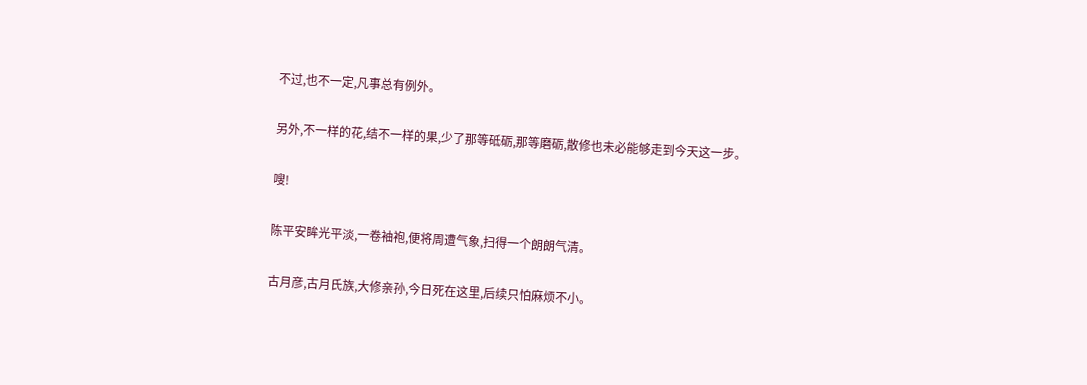不过,也不一定,凡事总有例外。

另外,不一样的花,结不一样的果,少了那等砥砺,那等磨砺,散修也未必能够走到今天这一步。

嗖!

陈平安眸光平淡,一卷袖袍,便将周遭气象,扫得一个朗朗气清。

古月彦,古月氏族,大修亲孙,今日死在这里,后续只怕麻烦不小。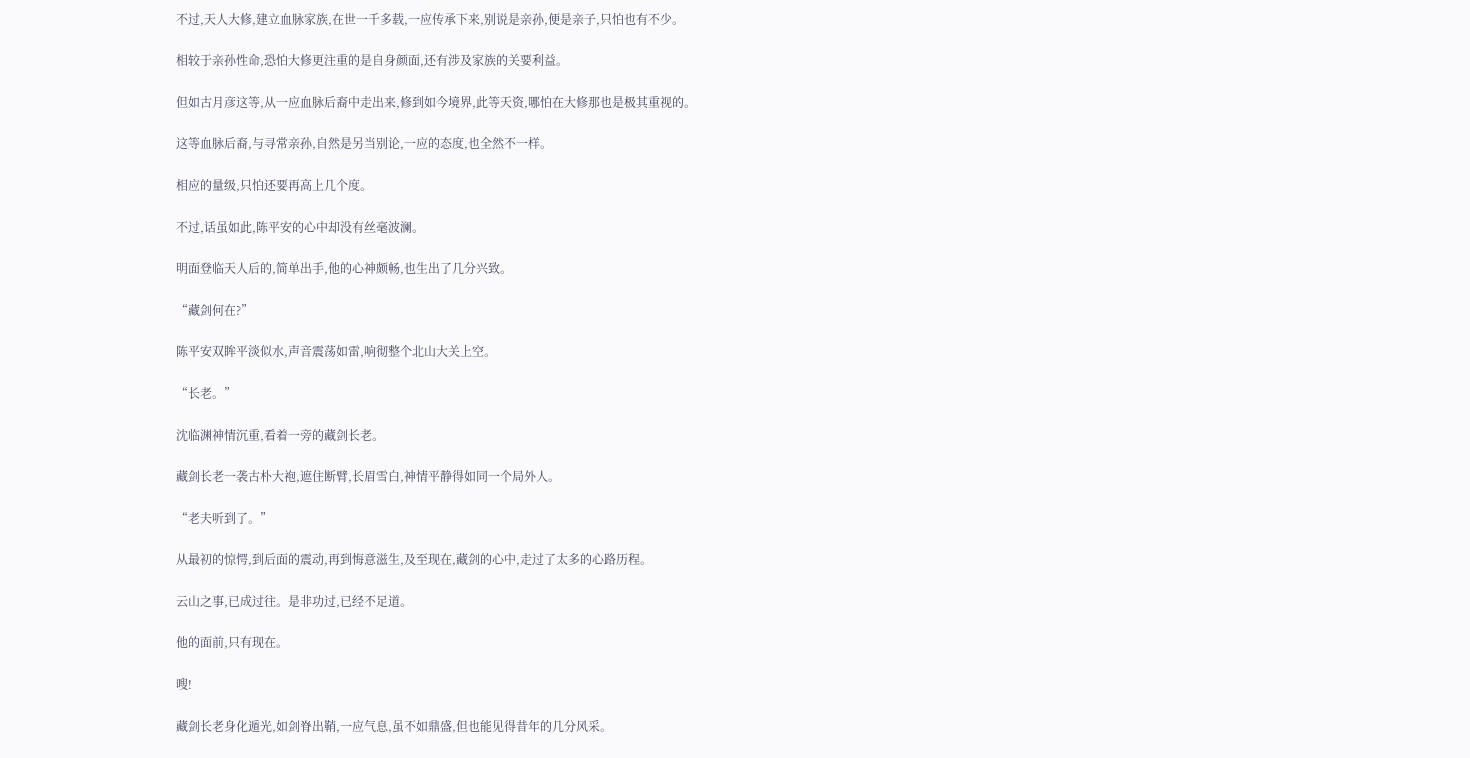不过,天人大修,建立血脉家族,在世一千多载,一应传承下来,别说是亲孙,便是亲子,只怕也有不少。

相较于亲孙性命,恐怕大修更注重的是自身颜面,还有涉及家族的关要利益。

但如古月彦这等,从一应血脉后裔中走出来,修到如今境界,此等天资,哪怕在大修那也是极其重视的。

这等血脉后裔,与寻常亲孙,自然是另当别论,一应的态度,也全然不一样。

相应的量级,只怕还要再高上几个度。

不过,话虽如此,陈平安的心中却没有丝毫波澜。

明面登临天人后的,简单出手,他的心神颇畅,也生出了几分兴致。

“藏剑何在?”

陈平安双眸平淡似水,声音震荡如雷,响彻整个北山大关上空。

“长老。”

沈临渊神情沉重,看着一旁的藏剑长老。

藏剑长老一袭古朴大袍,遮住断臂,长眉雪白,神情平静得如同一个局外人。

“老夫听到了。”

从最初的惊愕,到后面的震动,再到悔意滋生,及至现在,藏剑的心中,走过了太多的心路历程。

云山之事,已成过往。是非功过,已经不足道。

他的面前,只有现在。

嗖!

藏剑长老身化遁光,如剑脊出鞘,一应气息,虽不如鼎盛,但也能见得昔年的几分风采。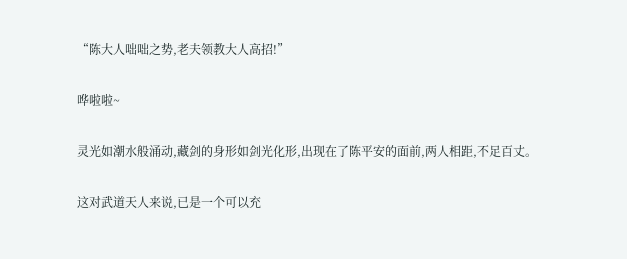“陈大人咄咄之势,老夫领教大人高招!”

哗啦啦~

灵光如潮水般涌动,藏剑的身形如剑光化形,出现在了陈平安的面前,两人相距,不足百丈。

这对武道天人来说,已是一个可以充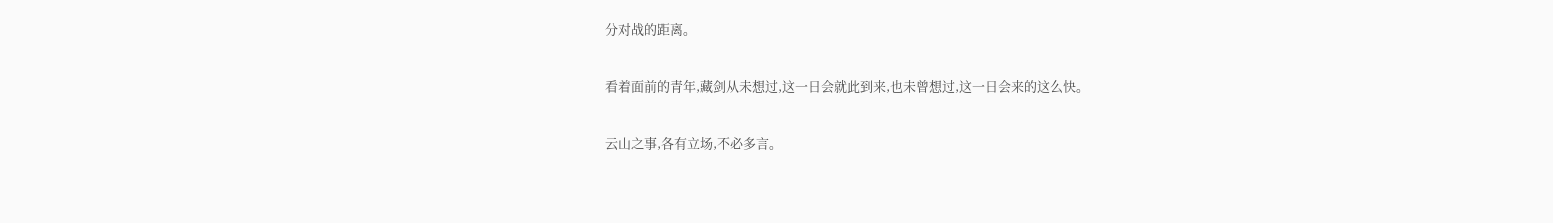分对战的距离。

看着面前的青年,藏剑从未想过,这一日会就此到来,也未曾想过,这一日会来的这么快。

云山之事,各有立场,不必多言。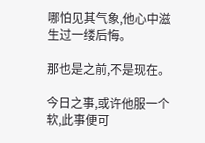哪怕见其气象,他心中滋生过一缕后悔。

那也是之前,不是现在。

今日之事,或许他服一个软,此事便可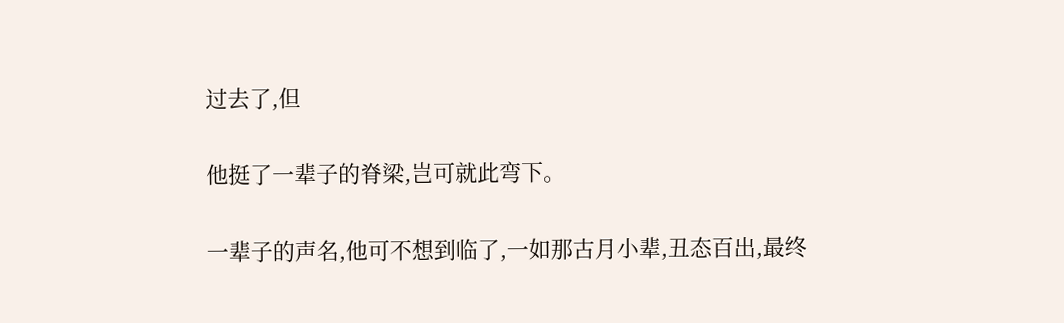过去了,但

他挺了一辈子的脊梁,岂可就此弯下。

一辈子的声名,他可不想到临了,一如那古月小辈,丑态百出,最终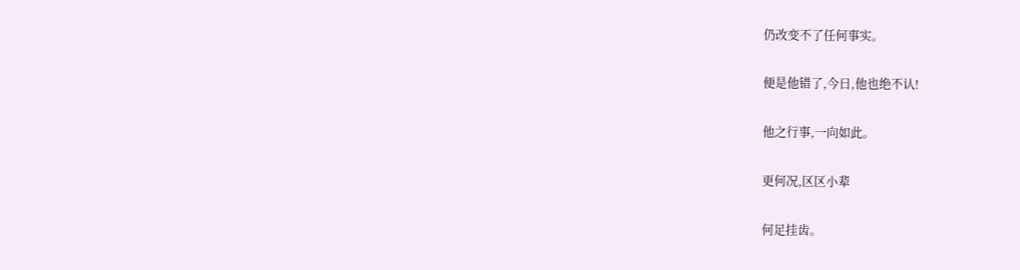仍改变不了任何事实。

便是他错了,今日,他也绝不认!

他之行事,一向如此。

更何况,区区小辈

何足挂齿。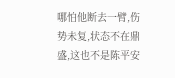哪怕他断去一臂,伤势未复,状态不在鼎盛,这也不是陈平安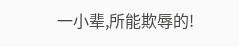一小辈,所能欺辱的!